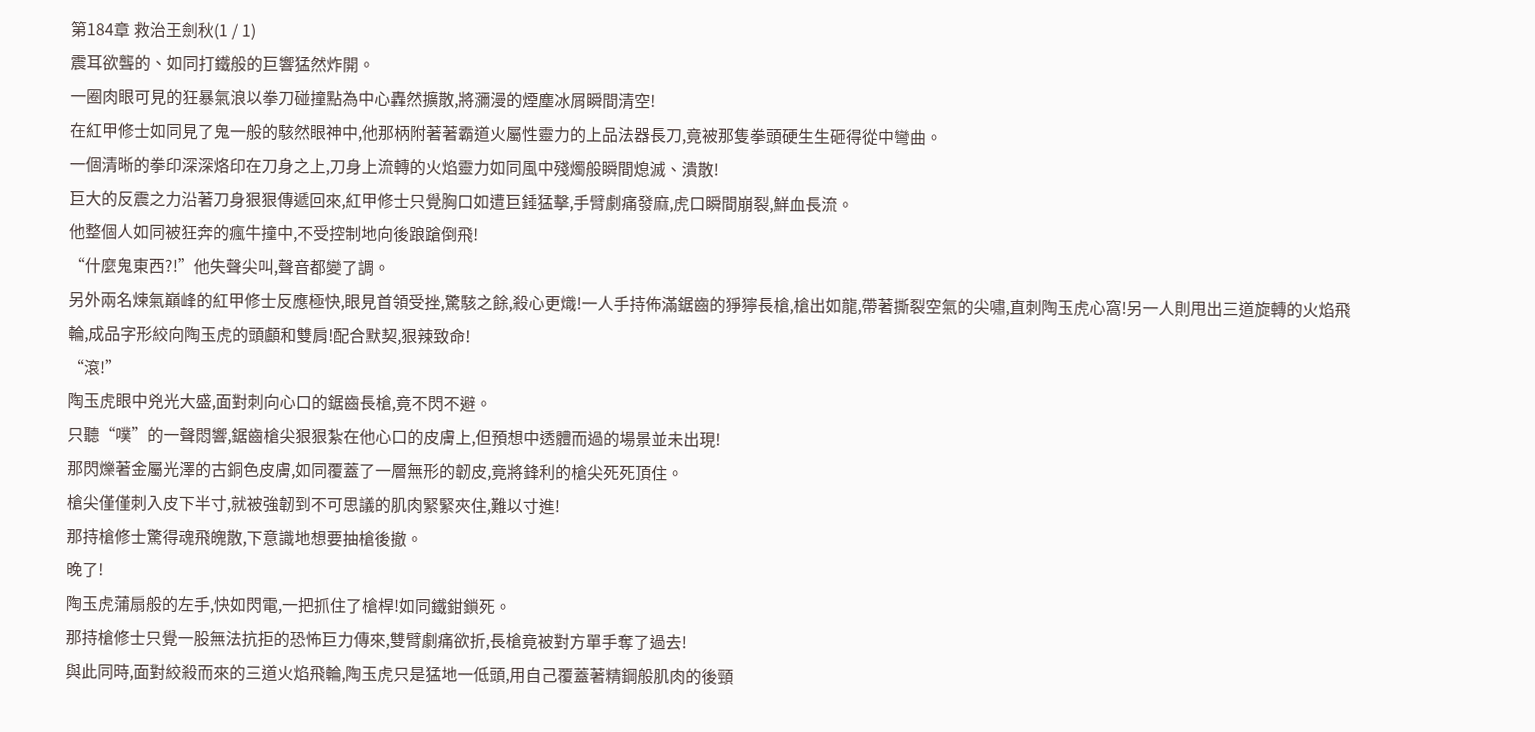第184章 救治王劍秋(1 / 1)
震耳欲聾的、如同打鐵般的巨響猛然炸開。
一圈肉眼可見的狂暴氣浪以拳刀碰撞點為中心轟然擴散,將瀰漫的煙塵冰屑瞬間清空!
在紅甲修士如同見了鬼一般的駭然眼神中,他那柄附著著霸道火屬性靈力的上品法器長刀,竟被那隻拳頭硬生生砸得從中彎曲。
一個清晰的拳印深深烙印在刀身之上,刀身上流轉的火焰靈力如同風中殘燭般瞬間熄滅、潰散!
巨大的反震之力沿著刀身狠狠傳遞回來,紅甲修士只覺胸口如遭巨錘猛擊,手臂劇痛發麻,虎口瞬間崩裂,鮮血長流。
他整個人如同被狂奔的瘋牛撞中,不受控制地向後踉蹌倒飛!
“什麼鬼東西?!”他失聲尖叫,聲音都變了調。
另外兩名煉氣巔峰的紅甲修士反應極快,眼見首領受挫,驚駭之餘,殺心更熾!一人手持佈滿鋸齒的猙獰長槍,槍出如龍,帶著撕裂空氣的尖嘯,直刺陶玉虎心窩!另一人則甩出三道旋轉的火焰飛輪,成品字形絞向陶玉虎的頭顱和雙肩!配合默契,狠辣致命!
“滾!”
陶玉虎眼中兇光大盛,面對刺向心口的鋸齒長槍,竟不閃不避。
只聽“噗”的一聲悶響,鋸齒槍尖狠狠紮在他心口的皮膚上,但預想中透體而過的場景並未出現!
那閃爍著金屬光澤的古銅色皮膚,如同覆蓋了一層無形的韌皮,竟將鋒利的槍尖死死頂住。
槍尖僅僅刺入皮下半寸,就被強韌到不可思議的肌肉緊緊夾住,難以寸進!
那持槍修士驚得魂飛魄散,下意識地想要抽槍後撤。
晚了!
陶玉虎蒲扇般的左手,快如閃電,一把抓住了槍桿!如同鐵鉗鎖死。
那持槍修士只覺一股無法抗拒的恐怖巨力傳來,雙臂劇痛欲折,長槍竟被對方單手奪了過去!
與此同時,面對絞殺而來的三道火焰飛輪,陶玉虎只是猛地一低頭,用自己覆蓋著精鋼般肌肉的後頸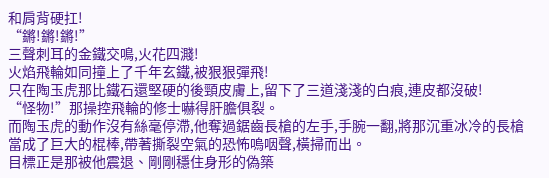和肩背硬扛!
“鏘!鏘!鏘!”
三聲刺耳的金鐵交鳴,火花四濺!
火焰飛輪如同撞上了千年玄鐵,被狠狠彈飛!
只在陶玉虎那比鐵石還堅硬的後頸皮膚上,留下了三道淺淺的白痕,連皮都沒破!
“怪物!”那操控飛輪的修士嚇得肝膽俱裂。
而陶玉虎的動作沒有絲毫停滯,他奪過鋸齒長槍的左手,手腕一翻,將那沉重冰冷的長槍當成了巨大的棍棒,帶著撕裂空氣的恐怖嗚咽聲,橫掃而出。
目標正是那被他震退、剛剛穩住身形的偽築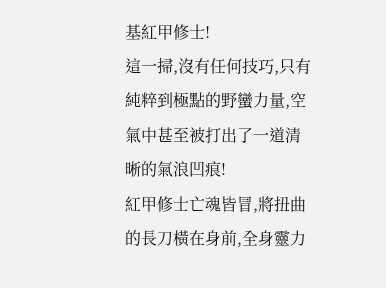基紅甲修士!
這一掃,沒有任何技巧,只有純粹到極點的野蠻力量,空氣中甚至被打出了一道清晰的氣浪凹痕!
紅甲修士亡魂皆冒,將扭曲的長刀橫在身前,全身靈力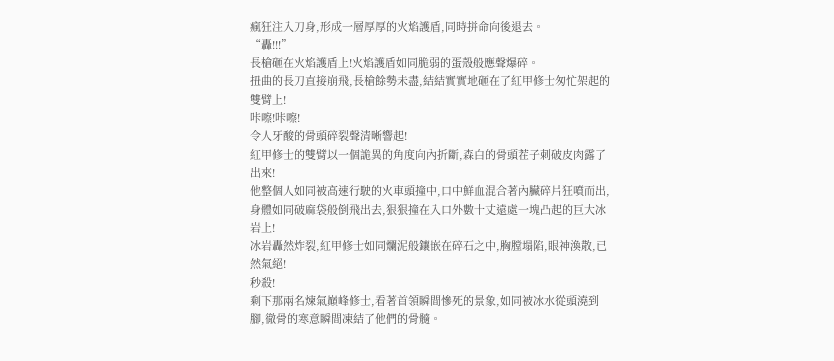瘋狂注入刀身,形成一層厚厚的火焰護盾,同時拼命向後退去。
“轟!!!”
長槍砸在火焰護盾上!火焰護盾如同脆弱的蛋殼般應聲爆碎。
扭曲的長刀直接崩飛,長槍餘勢未盡,結結實實地砸在了紅甲修士匆忙架起的雙臂上!
咔嚓!咔嚓!
令人牙酸的骨頭碎裂聲清晰響起!
紅甲修士的雙臂以一個詭異的角度向內折斷,森白的骨頭茬子刺破皮肉露了出來!
他整個人如同被高速行駛的火車頭撞中,口中鮮血混合著內臟碎片狂噴而出,身體如同破麻袋般倒飛出去,狠狠撞在入口外數十丈遠處一塊凸起的巨大冰岩上!
冰岩轟然炸裂,紅甲修士如同爛泥般鑲嵌在碎石之中,胸膛塌陷,眼神渙散,已然氣絕!
秒殺!
剩下那兩名煉氣巔峰修士,看著首領瞬間慘死的景象,如同被冰水從頭澆到腳,徹骨的寒意瞬間凍結了他們的骨髓。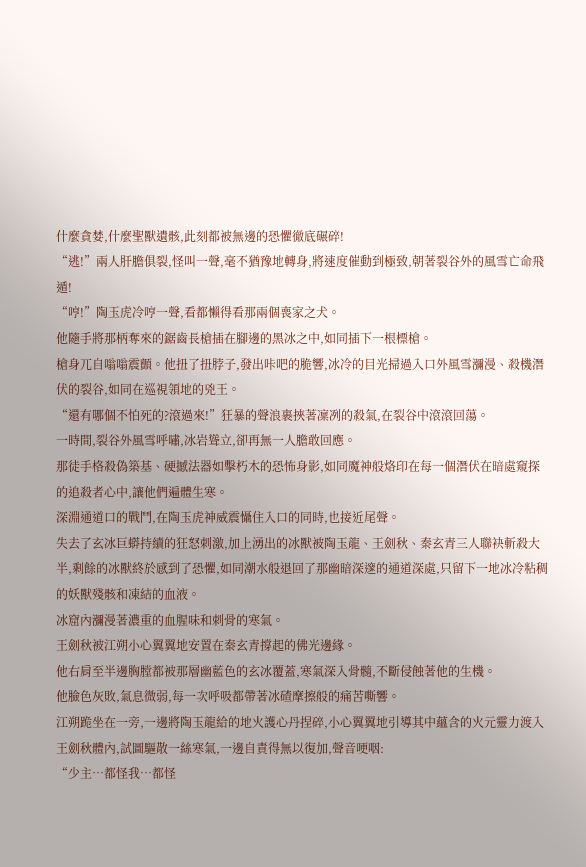什麼貪婪,什麼聖獸遺骸,此刻都被無邊的恐懼徹底碾碎!
“逃!”兩人肝膽俱裂,怪叫一聲,毫不猶豫地轉身,將速度催動到極致,朝著裂谷外的風雪亡命飛遁!
“哼!”陶玉虎冷哼一聲,看都懶得看那兩個喪家之犬。
他隨手將那柄奪來的鋸齒長槍插在腳邊的黑冰之中,如同插下一根標槍。
槍身兀自嗡嗡震顫。他扭了扭脖子,發出咔吧的脆響,冰冷的目光掃過入口外風雪瀰漫、殺機潛伏的裂谷,如同在巡視領地的兇王。
“還有哪個不怕死的?滾過來!”狂暴的聲浪裹挾著凜冽的殺氣,在裂谷中滾滾回蕩。
一時間,裂谷外風雪呼嘯,冰岩聳立,卻再無一人膽敢回應。
那徒手格殺偽築基、硬撼法器如擊朽木的恐怖身影,如同魔神般烙印在每一個潛伏在暗處窺探的追殺者心中,讓他們遍體生寒。
深淵通道口的戰鬥,在陶玉虎神威震懾住入口的同時,也接近尾聲。
失去了玄冰巨蟒持續的狂怒刺激,加上湧出的冰獸被陶玉龍、王劍秋、秦玄青三人聯袂斬殺大半,剩餘的冰獸終於感到了恐懼,如同潮水般退回了那幽暗深邃的通道深處,只留下一地冰冷粘稠的妖獸殘骸和凍結的血液。
冰窟內瀰漫著濃重的血腥味和刺骨的寒氣。
王劍秋被江朔小心翼翼地安置在秦玄青撐起的佛光邊緣。
他右肩至半邊胸膛都被那層幽藍色的玄冰覆蓋,寒氣深入骨髓,不斷侵蝕著他的生機。
他臉色灰敗,氣息微弱,每一次呼吸都帶著冰碴摩擦般的痛苦嘶響。
江朔跪坐在一旁,一邊將陶玉龍給的地火護心丹捏碎,小心翼翼地引導其中蘊含的火元靈力渡入王劍秋體內,試圖驅散一絲寒氣,一邊自責得無以復加,聲音哽咽:
“少主…都怪我…都怪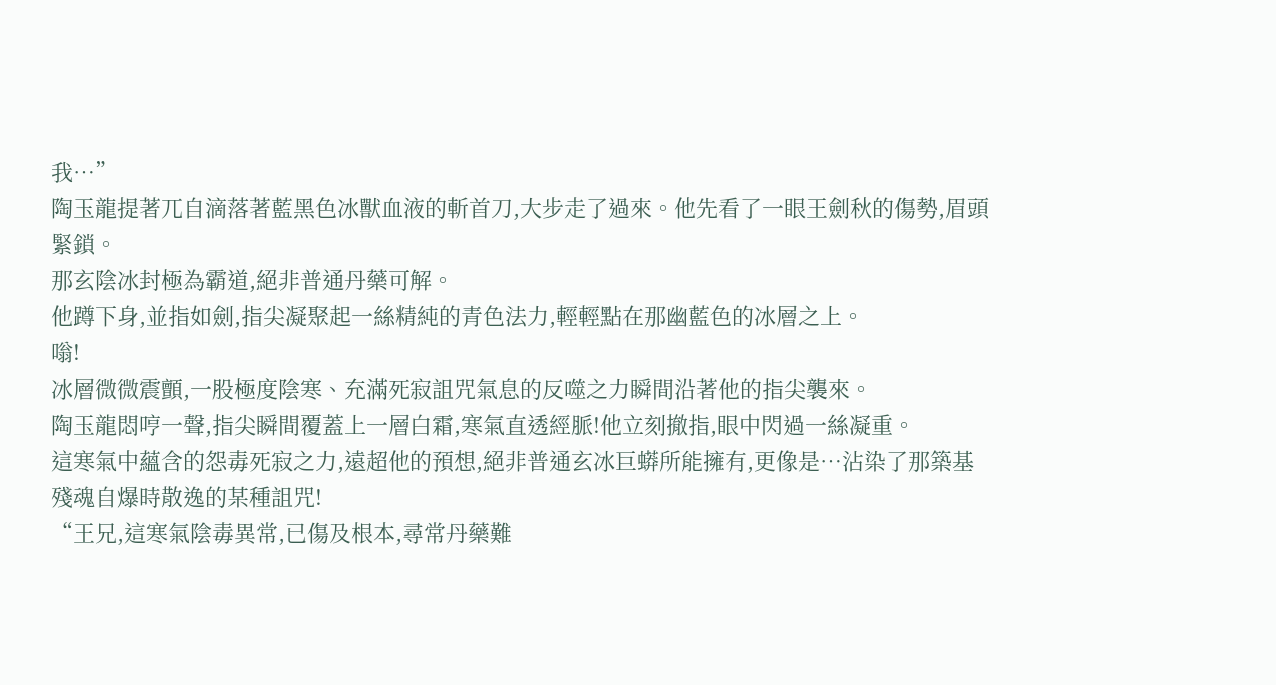我…”
陶玉龍提著兀自滴落著藍黑色冰獸血液的斬首刀,大步走了過來。他先看了一眼王劍秋的傷勢,眉頭緊鎖。
那玄陰冰封極為霸道,絕非普通丹藥可解。
他蹲下身,並指如劍,指尖凝聚起一絲精純的青色法力,輕輕點在那幽藍色的冰層之上。
嗡!
冰層微微震顫,一股極度陰寒、充滿死寂詛咒氣息的反噬之力瞬間沿著他的指尖襲來。
陶玉龍悶哼一聲,指尖瞬間覆蓋上一層白霜,寒氣直透經脈!他立刻撤指,眼中閃過一絲凝重。
這寒氣中蘊含的怨毒死寂之力,遠超他的預想,絕非普通玄冰巨蟒所能擁有,更像是…沾染了那築基殘魂自爆時散逸的某種詛咒!
“王兄,這寒氣陰毒異常,已傷及根本,尋常丹藥難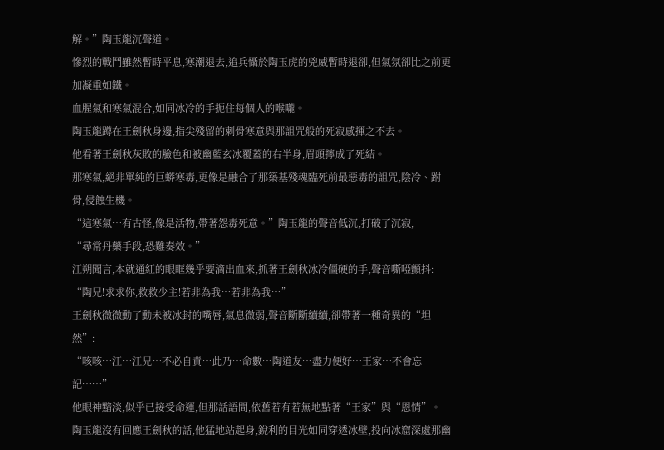解。”陶玉龍沉聲道。
慘烈的戰鬥雖然暫時平息,寒潮退去,追兵懾於陶玉虎的兇威暫時退卻,但氣氛卻比之前更加凝重如鐵。
血腥氣和寒氣混合,如同冰冷的手扼住每個人的喉嚨。
陶玉龍蹲在王劍秋身邊,指尖殘留的刺骨寒意與那詛咒般的死寂感揮之不去。
他看著王劍秋灰敗的臉色和被幽藍玄冰覆蓋的右半身,眉頭擰成了死結。
那寒氣,絕非單純的巨蟒寒毒,更像是融合了那築基殘魂臨死前最惡毒的詛咒,陰冷、跗骨,侵蝕生機。
“這寒氣…有古怪,像是活物,帶著怨毒死意。”陶玉龍的聲音低沉,打破了沉寂,
“尋常丹藥手段,恐難奏效。”
江朔聞言,本就通紅的眼眶幾乎要滴出血來,抓著王劍秋冰冷僵硬的手,聲音嘶啞顫抖:
“陶兄!求求你,救救少主!若非為我…若非為我…”
王劍秋微微動了動未被冰封的嘴唇,氣息微弱,聲音斷斷續續,卻帶著一種奇異的“坦然”:
“咳咳…江…江兄…不必自責…此乃…命數…陶道友…盡力便好…王家…不會忘記……”
他眼神黯淡,似乎已接受命運,但那話語間,依舊若有若無地點著“王家”與“恩情”。
陶玉龍沒有回應王劍秋的話,他猛地站起身,銳利的目光如同穿透冰壁,投向冰窟深處那幽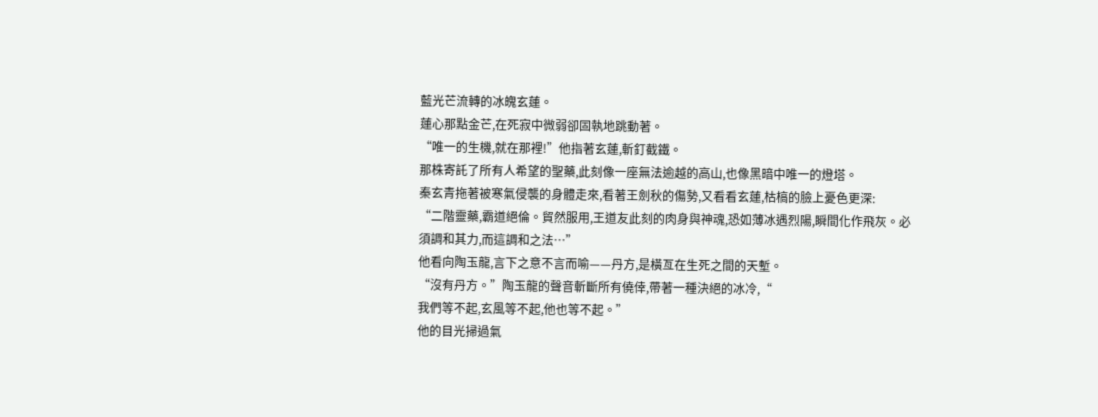藍光芒流轉的冰魄玄蓮。
蓮心那點金芒,在死寂中微弱卻固執地跳動著。
“唯一的生機,就在那裡!”他指著玄蓮,斬釘截鐵。
那株寄託了所有人希望的聖藥,此刻像一座無法逾越的高山,也像黑暗中唯一的燈塔。
秦玄青拖著被寒氣侵襲的身體走來,看著王劍秋的傷勢,又看看玄蓮,枯槁的臉上憂色更深:
“二階靈藥,霸道絕倫。貿然服用,王道友此刻的肉身與神魂,恐如薄冰遇烈陽,瞬間化作飛灰。必須調和其力,而這調和之法…”
他看向陶玉龍,言下之意不言而喻——丹方,是橫亙在生死之間的天塹。
“沒有丹方。”陶玉龍的聲音斬斷所有僥倖,帶著一種決絕的冰冷,“
我們等不起,玄風等不起,他也等不起。”
他的目光掃過氣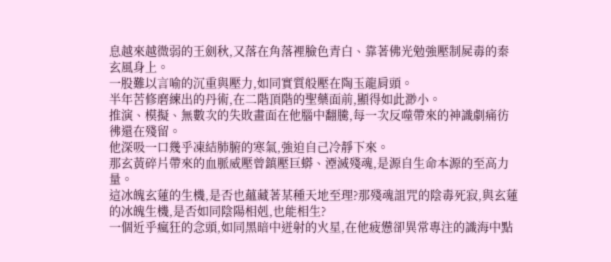息越來越微弱的王劍秋,又落在角落裡臉色青白、靠著佛光勉強壓制屍毒的秦玄風身上。
一股難以言喻的沉重與壓力,如同實質般壓在陶玉龍肩頭。
半年苦修磨練出的丹術,在二階頂階的聖藥面前,顯得如此渺小。
推演、模擬、無數次的失敗畫面在他腦中翻騰,每一次反噬帶來的神識劇痛彷彿還在殘留。
他深吸一口幾乎凍結肺腑的寒氣,強迫自己冷靜下來。
那玄黃碎片帶來的血脈威壓曾鎮壓巨蟒、湮滅殘魂,是源自生命本源的至高力量。
這冰魄玄蓮的生機,是否也蘊藏著某種天地至理?那殘魂詛咒的陰毒死寂,與玄蓮的冰魄生機,是否如同陰陽相剋,也能相生?
一個近乎瘋狂的念頭,如同黑暗中迸射的火星,在他疲憊卻異常專注的識海中點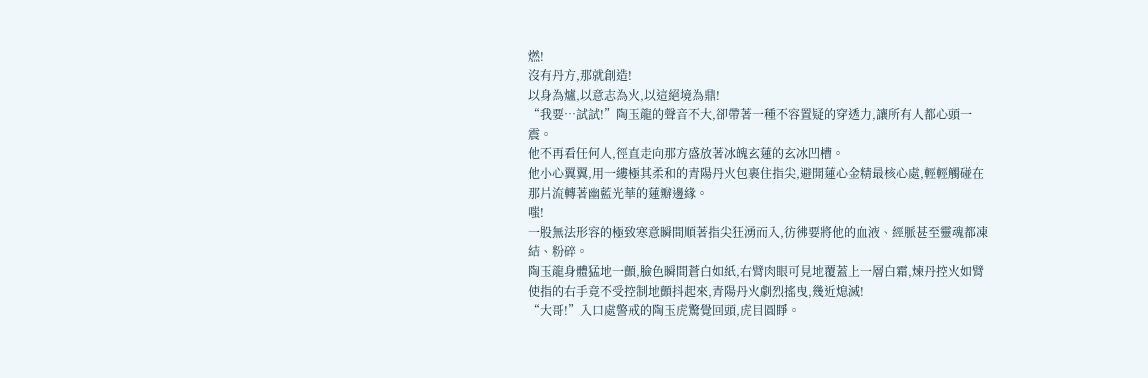燃!
沒有丹方,那就創造!
以身為爐,以意志為火,以這絕境為鼎!
“我要…試試!”陶玉龍的聲音不大,卻帶著一種不容置疑的穿透力,讓所有人都心頭一震。
他不再看任何人,徑直走向那方盛放著冰魄玄蓮的玄冰凹槽。
他小心翼翼,用一縷極其柔和的青陽丹火包裹住指尖,避開蓮心金精最核心處,輕輕觸碰在那片流轉著幽藍光華的蓮瓣邊緣。
嗤!
一股無法形容的極致寒意瞬間順著指尖狂湧而入,彷彿要將他的血液、經脈甚至靈魂都凍結、粉碎。
陶玉龍身體猛地一顫,臉色瞬間蒼白如紙,右臂肉眼可見地覆蓋上一層白霜,煉丹控火如臂使指的右手竟不受控制地顫抖起來,青陽丹火劇烈搖曳,幾近熄滅!
“大哥!”入口處警戒的陶玉虎驚覺回頭,虎目圓睜。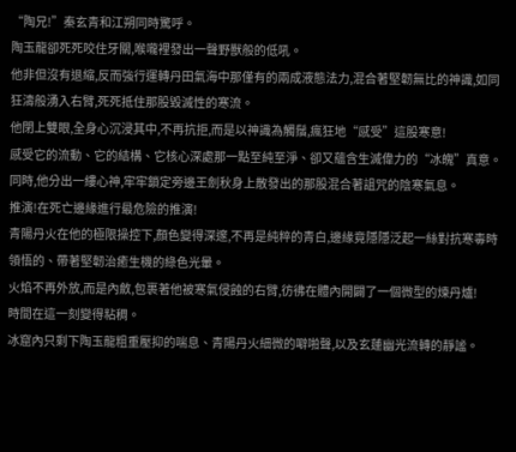“陶兄!”秦玄青和江朔同時驚呼。
陶玉龍卻死死咬住牙關,喉嚨裡發出一聲野獸般的低吼。
他非但沒有退縮,反而強行運轉丹田氣海中那僅有的兩成液態法力,混合著堅韌無比的神識,如同狂濤般湧入右臂,死死抵住那股毀滅性的寒流。
他閉上雙眼,全身心沉浸其中,不再抗拒,而是以神識為觸鬚,瘋狂地“感受”這股寒意!
感受它的流動、它的結構、它核心深處那一點至純至淨、卻又蘊含生滅偉力的“冰魄”真意。
同時,他分出一縷心神,牢牢鎖定旁邊王劍秋身上散發出的那股混合著詛咒的陰寒氣息。
推演!在死亡邊緣進行最危險的推演!
青陽丹火在他的極限操控下,顏色變得深邃,不再是純粹的青白,邊緣竟隱隱泛起一絲對抗寒毒時領悟的、帶著堅韌治癒生機的綠色光暈。
火焰不再外放,而是內斂,包裹著他被寒氣侵蝕的右臂,彷彿在體內開闢了一個微型的煉丹爐!
時間在這一刻變得粘稠。
冰窟內只剩下陶玉龍粗重壓抑的喘息、青陽丹火細微的噼啪聲,以及玄蓮幽光流轉的靜謐。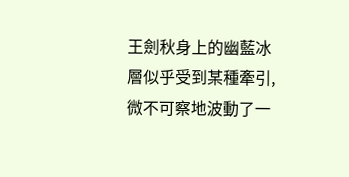王劍秋身上的幽藍冰層似乎受到某種牽引,微不可察地波動了一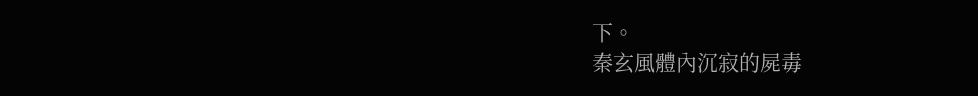下。
秦玄風體內沉寂的屍毒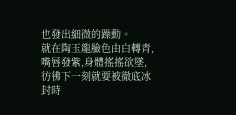也發出細微的躁動。
就在陶玉龍臉色由白轉青,嘴唇發紫,身體搖搖欲墜,彷彿下一刻就要被徹底冰封時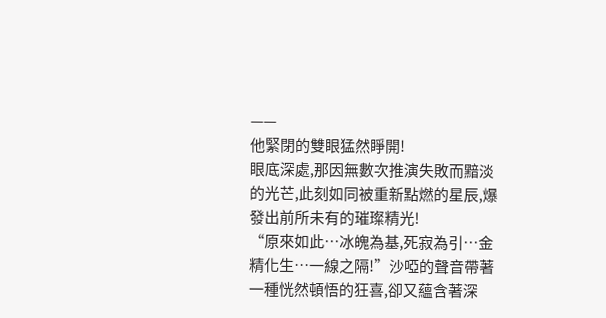——
他緊閉的雙眼猛然睜開!
眼底深處,那因無數次推演失敗而黯淡的光芒,此刻如同被重新點燃的星辰,爆發出前所未有的璀璨精光!
“原來如此…冰魄為基,死寂為引…金精化生…一線之隔!”沙啞的聲音帶著一種恍然頓悟的狂喜,卻又蘊含著深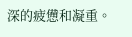深的疲憊和凝重。